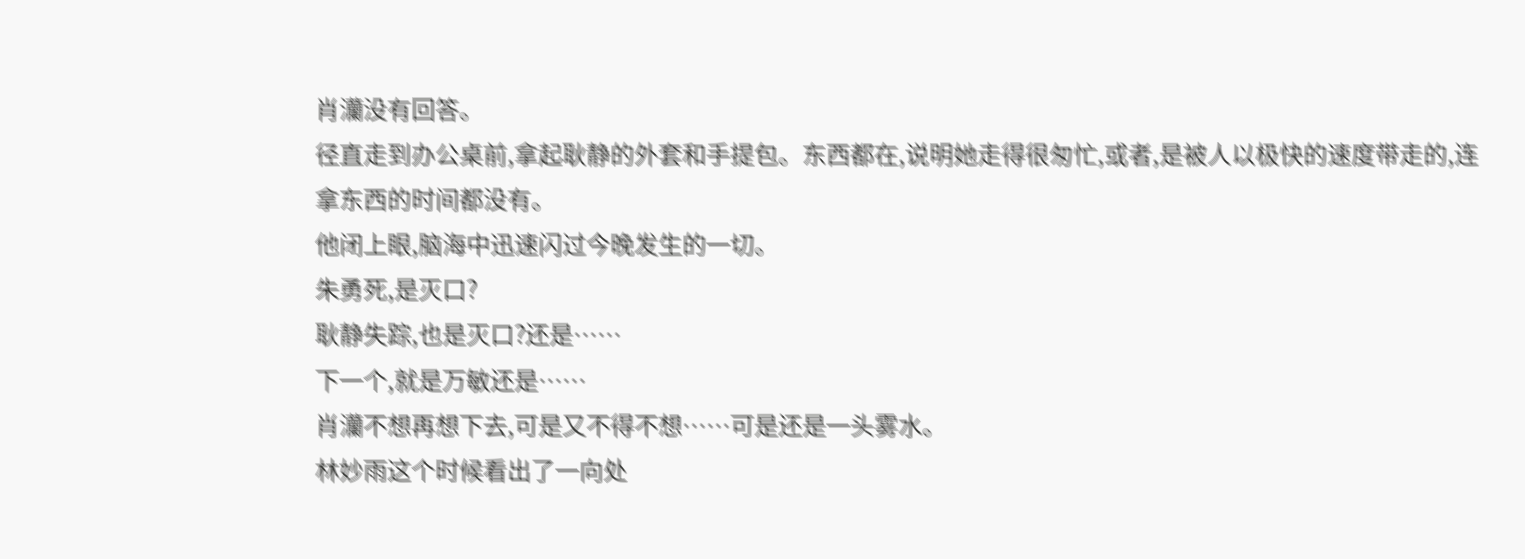肖灡没有回答。
径直走到办公桌前,拿起耿静的外套和手提包。东西都在,说明她走得很匆忙,或者,是被人以极快的速度带走的,连拿东西的时间都没有。
他闭上眼,脑海中迅速闪过今晚发生的一切。
朱勇死,是灭口?
耿静失踪,也是灭口?还是……
下一个,就是万敏还是……
肖灡不想再想下去,可是又不得不想……可是还是一头雾水。
林妙雨这个时候看出了一向处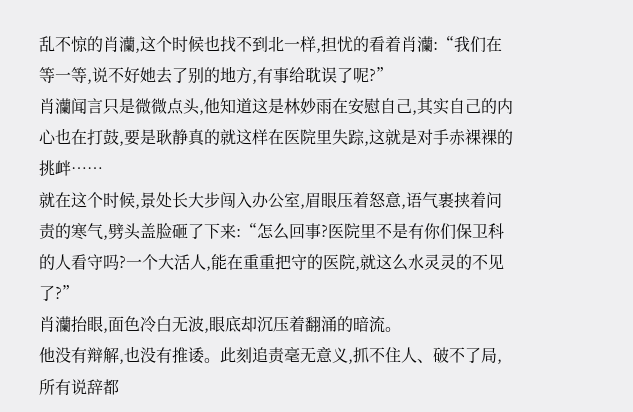乱不惊的肖灡,这个时候也找不到北一样,担忧的看着肖灡:“我们在等一等,说不好她去了别的地方,有事给耽误了呢?”
肖灡闻言只是微微点头,他知道这是林妙雨在安慰自己,其实自己的内心也在打鼓,要是耿静真的就这样在医院里失踪,这就是对手赤裸裸的挑衅……
就在这个时候,景处长大步闯入办公室,眉眼压着怒意,语气裹挟着问责的寒气,劈头盖脸砸了下来:“怎么回事?医院里不是有你们保卫科的人看守吗?一个大活人,能在重重把守的医院,就这么水灵灵的不见了?”
肖灡抬眼,面色冷白无波,眼底却沉压着翻涌的暗流。
他没有辩解,也没有推诿。此刻追责毫无意义,抓不住人、破不了局,所有说辞都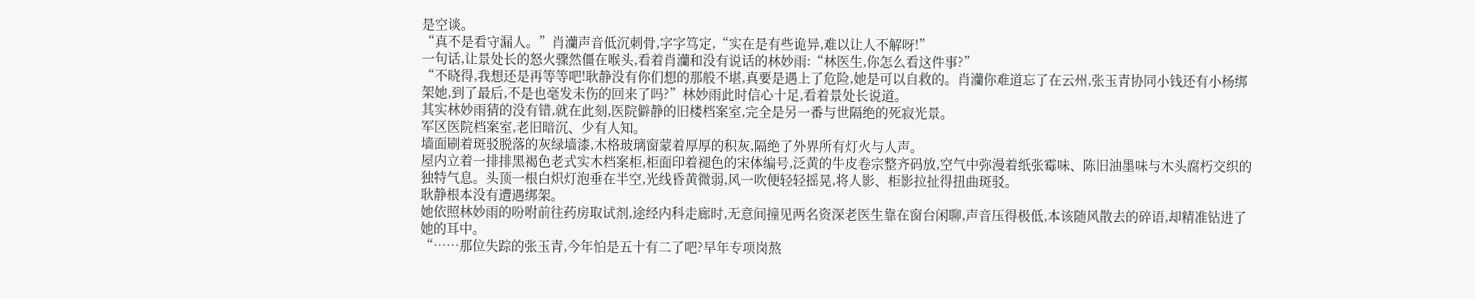是空谈。
“真不是看守漏人。”肖灡声音低沉刺骨,字字笃定,“实在是有些诡异,难以让人不解呀!”
一句话,让景处长的怒火骤然僵在喉头,看着肖灡和没有说话的林妙雨:“林医生,你怎么看这件事?”
“不晓得,我想还是再等等吧!耿静没有你们想的那般不堪,真要是遇上了危险,她是可以自救的。肖灡你难道忘了在云州,张玉青协同小钱还有小杨绑架她,到了最后,不是也毫发未伤的回来了吗?”林妙雨此时信心十足,看着景处长说道。
其实林妙雨猜的没有错,就在此刻,医院僻静的旧楼档案室,完全是另一番与世隔绝的死寂光景。
军区医院档案室,老旧暗沉、少有人知。
墙面刷着斑驳脱落的灰绿墙漆,木格玻璃窗蒙着厚厚的积灰,隔绝了外界所有灯火与人声。
屋内立着一排排黑褐色老式实木档案柜,柜面印着褪色的宋体编号,泛黄的牛皮卷宗整齐码放,空气中弥漫着纸张霉味、陈旧油墨味与木头腐朽交织的独特气息。头顶一根白炽灯泡垂在半空,光线昏黄微弱,风一吹便轻轻摇晃,将人影、柜影拉扯得扭曲斑驳。
耿静根本没有遭遇绑架。
她依照林妙雨的吩咐前往药房取试剂,途经内科走廊时,无意间撞见两名资深老医生靠在窗台闲聊,声音压得极低,本该随风散去的碎语,却精准钻进了她的耳中。
“……那位失踪的张玉青,今年怕是五十有二了吧?早年专项岗熬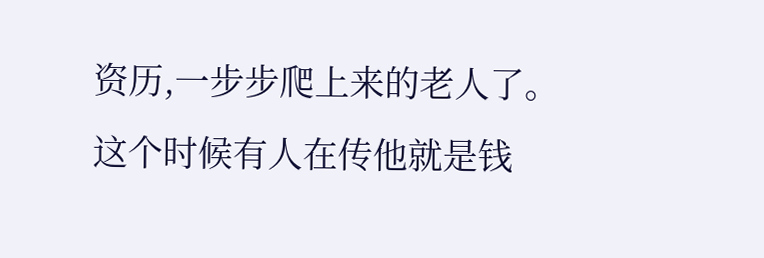资历,一步步爬上来的老人了。这个时候有人在传他就是钱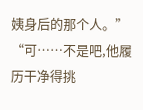姨身后的那个人。”
“可……不是吧,他履历干净得挑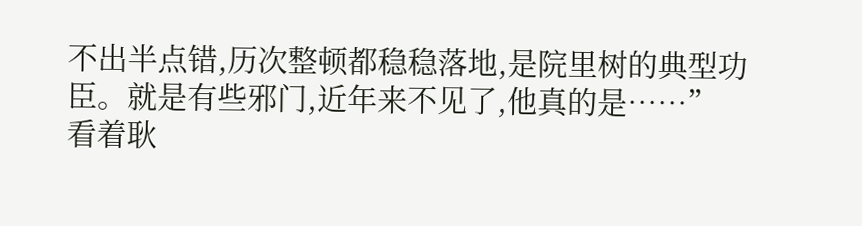不出半点错,历次整顿都稳稳落地,是院里树的典型功臣。就是有些邪门,近年来不见了,他真的是……”
看着耿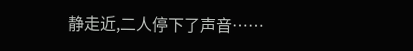静走近,二人停下了声音……